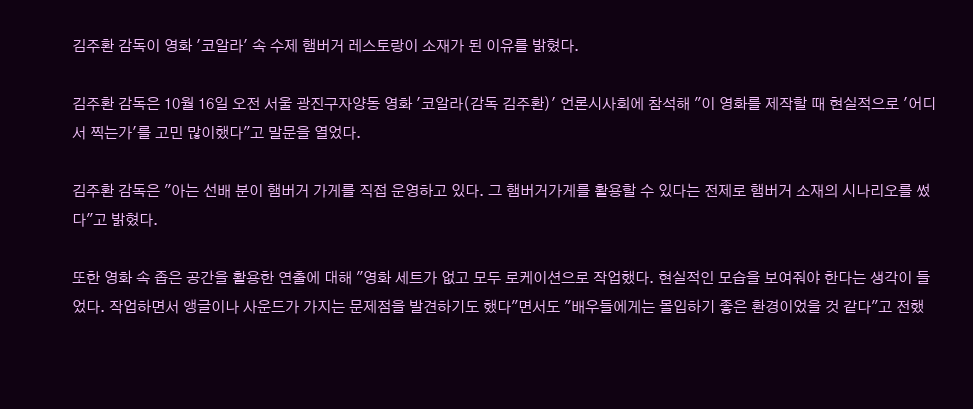김주환 감독이 영화 '코알라' 속 수제 햄버거 레스토랑이 소재가 된 이유를 밝혔다.

김주환 감독은 10월 16일 오전 서울 광진구자양동 영화 '코알라(감독 김주환)' 언론시사회에 참석해 "이 영화를 제작할 때 현실적으로 '어디서 찍는가'를 고민 많이했다"고 말문을 열었다.

김주환 감독은 "아는 선배 분이 햄버거 가게를 직접 운영하고 있다. 그 햄버거가게를 활용할 수 있다는 전제로 햄버거 소재의 시나리오를 썼다"고 밝혔다.

또한 영화 속 좁은 공간을 활용한 연출에 대해 "영화 세트가 없고 모두 로케이션으로 작업했다. 현실적인 모습을 보여줘야 한다는 생각이 들었다. 작업하면서 앵글이나 사운드가 가지는 문제점을 발견하기도 했다"면서도 "배우들에게는 몰입하기 좋은 환경이었을 것 같다"고 전했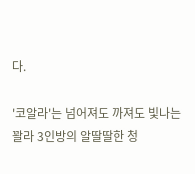다.

'코알라'는 넘어져도 까져도 빛나는 꽐라 3인방의 알딸딸한 청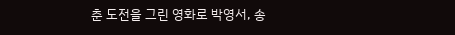춘 도전을 그린 영화로 박영서, 송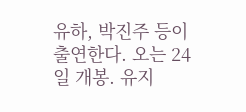유하, 박진주 등이 출연한다. 오는 24일 개봉. 유지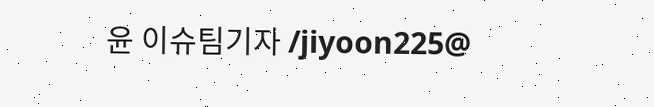윤 이슈팀기자 /jiyoon225@